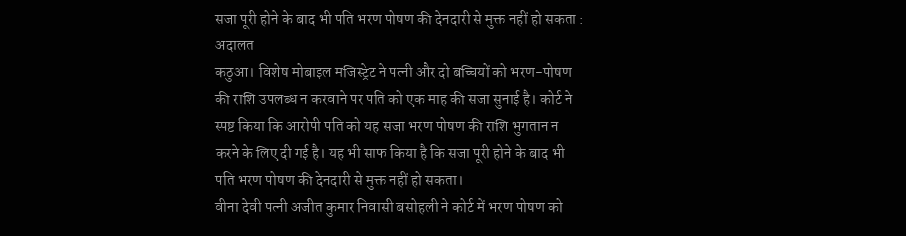सजा पूरी होने के बाद भी पति भरण पोषण की देनदारी से मुक्त नहीं हो सकता : अदालत
कठुआ। विशेष मोबाइल मजिस्ट्रेट ने पत्नी और दो बच्चियों को भरण-पोषण की राशि उपलब्ध न करवाने पर पति को एक माह की सजा सुनाई है। कोर्ट ने स्पष्ट किया कि आरोपी पति को यह सजा भरण पोषण की राशि भुगतान न करने के लिए दी गई है। यह भी साफ किया है कि सजा पूरी होने के बाद भी पति भरण पोषण की देनदारी से मुक्त नहीं हो सकता।
वीना देवी पत्नी अजीत कुमार निवासी बसोहली ने कोर्ट में भरण पोषण को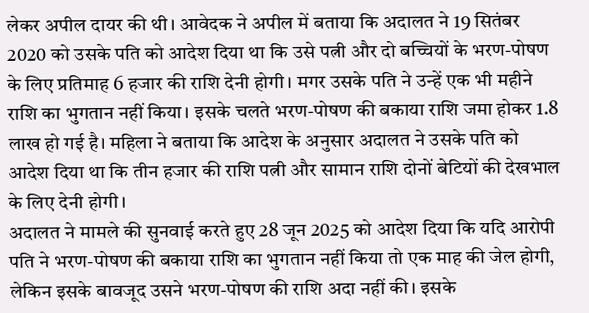लेकर अपील दायर की थी। आवेदक ने अपील में बताया कि अदालत ने 19 सितंबर 2020 को उसके पति को आदेश दिया था कि उसे पत्नी और दो बच्चियों के भरण-पोषण के लिए प्रतिमाह 6 हजार की राशि देनी होगी। मगर उसके पति ने उन्हें एक भी महीने राशि का भुगतान नहीं किया। इसके चलते भरण-पोषण की बकाया राशि जमा होकर 1.8 लाख हो गई है। महिला ने बताया कि आदेश के अनुसार अदालत ने उसके पति को आदेश दिया था कि तीन हजार की राशि पत्नी और सामान राशि दोनों बेटियों की देखभाल के लिए देनी होगी।
अदालत ने मामले की सुनवाई करते हुए 28 जून 2025 को आदेश दिया कि यदि आरोपी पति ने भरण-पोषण की बकाया राशि का भुगतान नहीं किया तो एक माह की जेल होगी, लेकिन इसके बावजूद उसने भरण-पोषण की राशि अदा नहीं की। इसके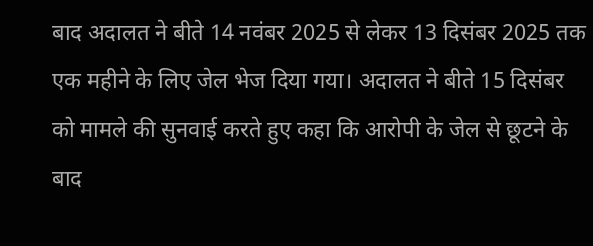बाद अदालत ने बीते 14 नवंबर 2025 से लेकर 13 दिसंबर 2025 तक एक महीने के लिए जेल भेज दिया गया। अदालत ने बीते 15 दिसंबर को मामले की सुनवाई करते हुए कहा कि आरोपी के जेल से छूटने के बाद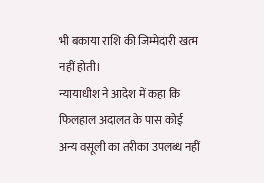भी बकाया राशि की जिम्मेदारी खत्म नहीं होती।
न्यायाधीश ने आदेश में कहा कि फिलहाल अदालत के पास कोई अन्य वसूली का तरीका उपलब्ध नहीं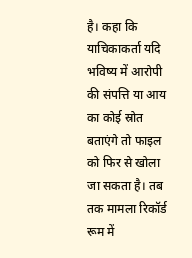है। कहा कि याचिकाकर्ता यदि भविष्य में आरोपी की संपत्ति या आय का कोई स्रोत बताएंगे तो फाइल को फिर से खोला जा सकता है। तब तक मामला रिकॉर्ड रूम में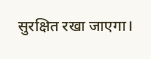सुरक्षित रखा जाएगा।